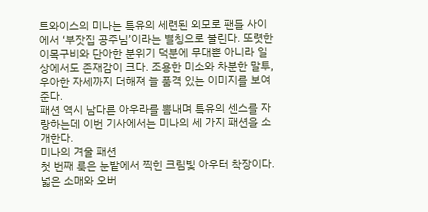트와이스의 미나는 특유의 세련된 외모로 팬들 사이에서 ‘부잣집 공주님’이라는 별칭으로 불린다. 또렷한 이목구비와 단아한 분위기 덕분에 무대뿐 아니라 일상에서도 존재감이 크다. 조용한 미소와 차분한 말투, 우아한 자세까지 더해져 늘 품격 있는 이미지를 보여준다.
패션 역시 남다른 아우라를 뽐내며 특유의 센스를 자랑하는데 이번 기사에서는 미나의 세 가지 패션을 소개한다.
미나의 겨울 패션
첫 번째 룩은 눈밭에서 찍힌 크림빛 아우터 착장이다. 넓은 소매와 오버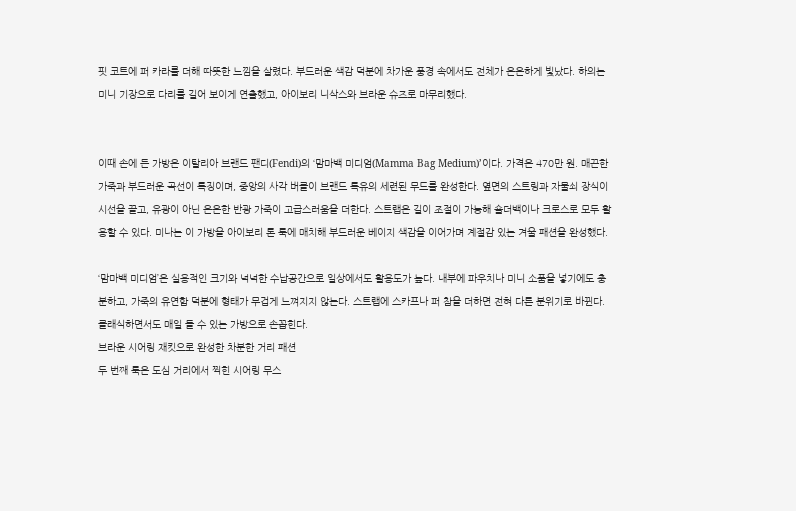핏 코트에 퍼 카라를 더해 따뜻한 느낌을 살렸다. 부드러운 색감 덕분에 차가운 풍경 속에서도 전체가 은은하게 빛났다. 하의는 미니 기장으로 다리를 길어 보이게 연출했고, 아이보리 니삭스와 브라운 슈즈로 마무리했다.


이때 손에 든 가방은 이탈리아 브랜드 팬디(Fendi)의 ‘맘마백 미디엄(Mamma Bag Medium)’이다. 가격은 470만 원. 매끈한 가죽과 부드러운 곡선이 특징이며, 중앙의 사각 버클이 브랜드 특유의 세련된 무드를 완성한다. 옆면의 스트링과 자물쇠 장식이 시선을 끌고, 유광이 아닌 은은한 반광 가죽이 고급스러움을 더한다. 스트랩은 길이 조절이 가능해 숄더백이나 크로스로 모두 활용할 수 있다. 미나는 이 가방을 아이보리 톤 룩에 매치해 부드러운 베이지 색감을 이어가며 계절감 있는 겨울 패션을 완성했다.

‘맘마백 미디엄’은 실용적인 크기와 넉넉한 수납공간으로 일상에서도 활용도가 높다. 내부에 파우치나 미니 소품을 넣기에도 충분하고, 가죽의 유연함 덕분에 형태가 무겁게 느껴지지 않는다. 스트랩에 스카프나 퍼 참을 더하면 전혀 다른 분위기로 바뀐다. 클래식하면서도 매일 들 수 있는 가방으로 손꼽힌다.
브라운 시어링 재킷으로 완성한 차분한 거리 패션
두 번째 룩은 도심 거리에서 찍힌 시어링 무스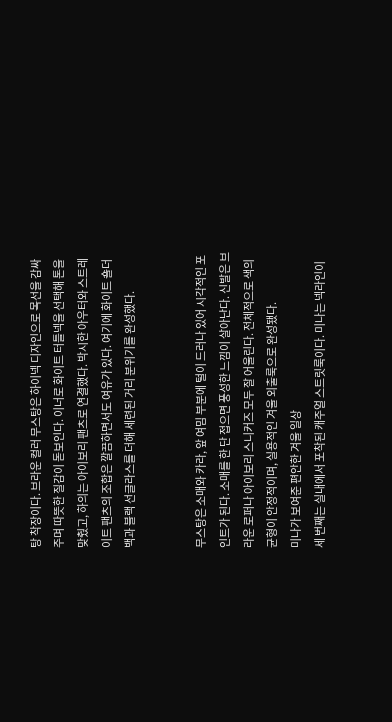탕 착장이다. 브라운 컬러 무스탕은 하이넥 디자인으로 목선을 감싸주며 따뜻한 질감이 돋보인다. 이너로 화이트 터틀넥을 선택해 톤을 맞췄고, 하의는 아이보리 팬츠로 연결했다. 박시한 아우터와 스트레이트 팬츠의 조합은 깔끔하면서도 여유가 있다. 여기에 화이트 숄더백과 블랙 선글라스를 더해 세련된 거리 분위기를 완성했다.


무스탕은 소매와 카라, 앞 여밈 부분에 털이 드러나 있어 시각적인 포인트가 된다. 소매를 한 단 접으면 풍성한 느낌이 살아난다. 신발은 브라운 로퍼나 아이보리 스니커즈 모두 잘 어울린다. 전체적으로 색의 균형이 안정적이며, 실용적인 겨울 외출룩으로 완성됐다.
미나가 보여준 편안한 겨울 일상
세 번째는 실내에서 포착된 캐주얼 스트릿룩이다. 미나는 넥라인이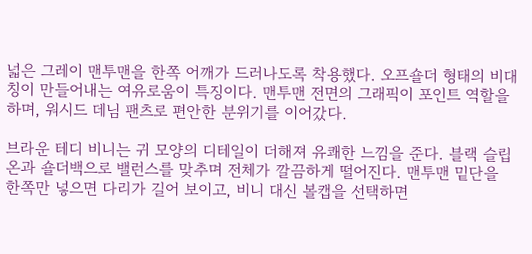넓은 그레이 맨투맨을 한쪽 어깨가 드러나도록 착용했다. 오프숄더 형태의 비대칭이 만들어내는 여유로움이 특징이다. 맨투맨 전면의 그래픽이 포인트 역할을 하며, 워시드 데님 팬츠로 편안한 분위기를 이어갔다.

브라운 테디 비니는 귀 모양의 디테일이 더해져 유쾌한 느낌을 준다. 블랙 슬립온과 숄더백으로 밸런스를 맞추며 전체가 깔끔하게 떨어진다. 맨투맨 밑단을 한쪽만 넣으면 다리가 길어 보이고, 비니 대신 볼캡을 선택하면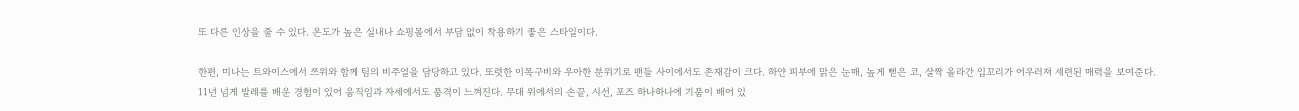또 다른 인상을 줄 수 있다. 온도가 높은 실내나 쇼핑몰에서 부담 없이 착용하기 좋은 스타일이다.

한편, 미나는 트와이스에서 쯔위와 함께 팀의 비주얼을 담당하고 있다. 또렷한 이목구비와 우아한 분위기로 팬들 사이에서도 존재감이 크다. 하얀 피부에 맑은 눈매, 높게 뻗은 코, 살짝 올라간 입꼬리가 어우러져 세련된 매력을 보여준다.
11년 넘게 발레를 배운 경험이 있어 움직임과 자세에서도 품격이 느껴진다. 무대 위에서의 손끝, 시선, 포즈 하나하나에 기품이 배어 있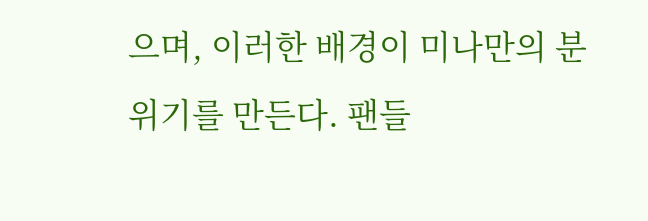으며, 이러한 배경이 미나만의 분위기를 만든다. 팬들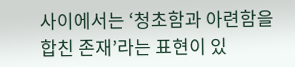사이에서는 ‘청초함과 아련함을 합친 존재’라는 표현이 있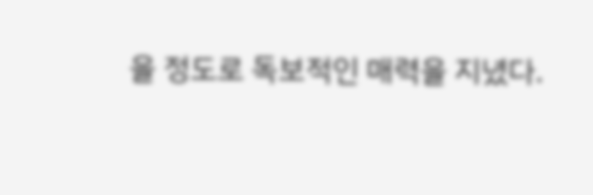을 정도로 독보적인 매력을 지녔다.